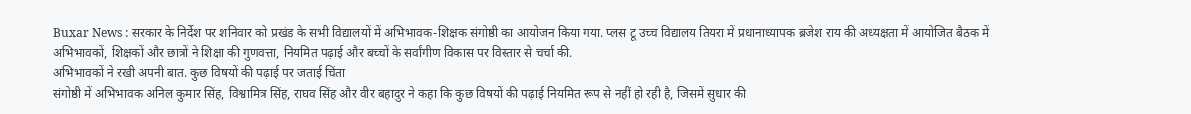Buxar News : सरकार के निर्देश पर शनिवार को प्रखंड के सभी विद्यालयों में अभिभावक-शिक्षक संगोष्ठी का आयोजन किया गया. प्लस टू उच्च विद्यालय तियरा में प्रधानाध्यापक ब्रजेश राय की अध्यक्षता में आयोजित बैठक में अभिभावकों, शिक्षकों और छात्रों ने शिक्षा की गुणवत्ता, नियमित पढ़ाई और बच्चों के सर्वांगीण विकास पर विस्तार से चर्चा की.
अभिभावकों ने रखी अपनी बात. कुछ विषयों की पढ़ाई पर जताई चिंता
संगोष्ठी में अभिभावक अनिल कुमार सिंह, विश्वामित्र सिंह, राघव सिंह और वीर बहादुर ने कहा कि कुछ विषयों की पढ़ाई नियमित रूप से नहीं हो रही है, जिसमें सुधार की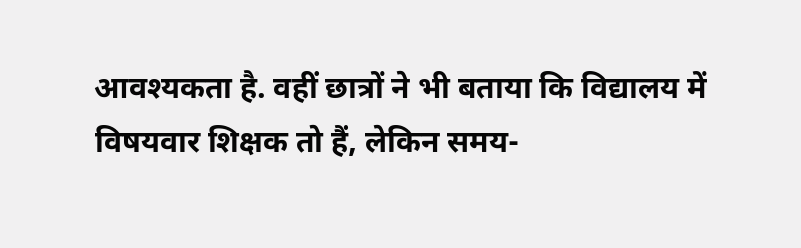आवश्यकता है. वहीं छात्रों ने भी बताया कि विद्यालय में विषयवार शिक्षक तो हैं, लेकिन समय-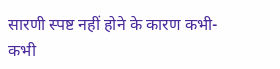सारणी स्पष्ट नहीं होने के कारण कभी-कभी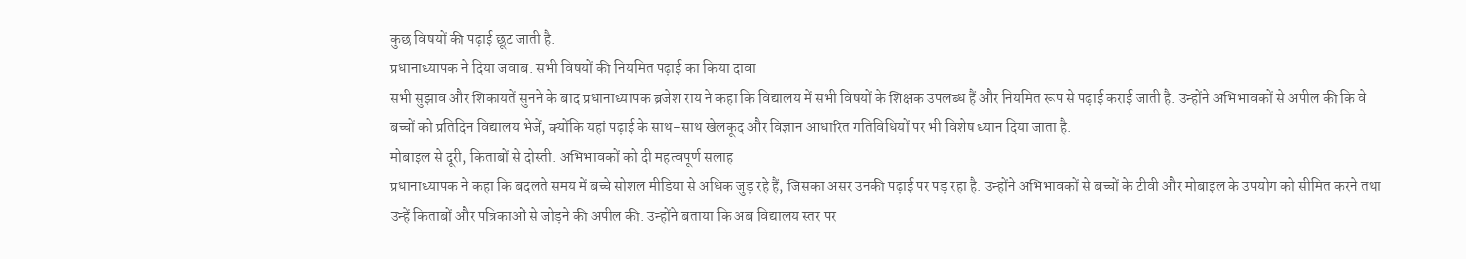कुछ विषयों की पढ़ाई छूट जाती है.
प्रधानाध्यापक ने दिया जवाब. सभी विषयों की नियमित पढ़ाई का किया दावा
सभी सुझाव और शिकायतें सुनने के बाद प्रधानाध्यापक ब्रजेश राय ने कहा कि विद्यालय में सभी विषयों के शिक्षक उपलब्ध हैं और नियमित रूप से पढ़ाई कराई जाती है. उन्होंने अभिभावकों से अपील की कि वे बच्चों को प्रतिदिन विद्यालय भेजें, क्योंकि यहां पढ़ाई के साथ-साथ खेलकूद और विज्ञान आधारित गतिविधियों पर भी विशेष ध्यान दिया जाता है.
मोबाइल से दूरी, किताबों से दोस्ती. अभिभावकों को दी महत्वपूर्ण सलाह
प्रधानाध्यापक ने कहा कि बदलते समय में बच्चे सोशल मीडिया से अधिक जुड़ रहे हैं, जिसका असर उनकी पढ़ाई पर पड़ रहा है. उन्होंने अभिभावकों से बच्चों के टीवी और मोबाइल के उपयोग को सीमित करने तथा उन्हें किताबों और पत्रिकाओं से जोड़ने की अपील की. उन्होंने बताया कि अब विद्यालय स्तर पर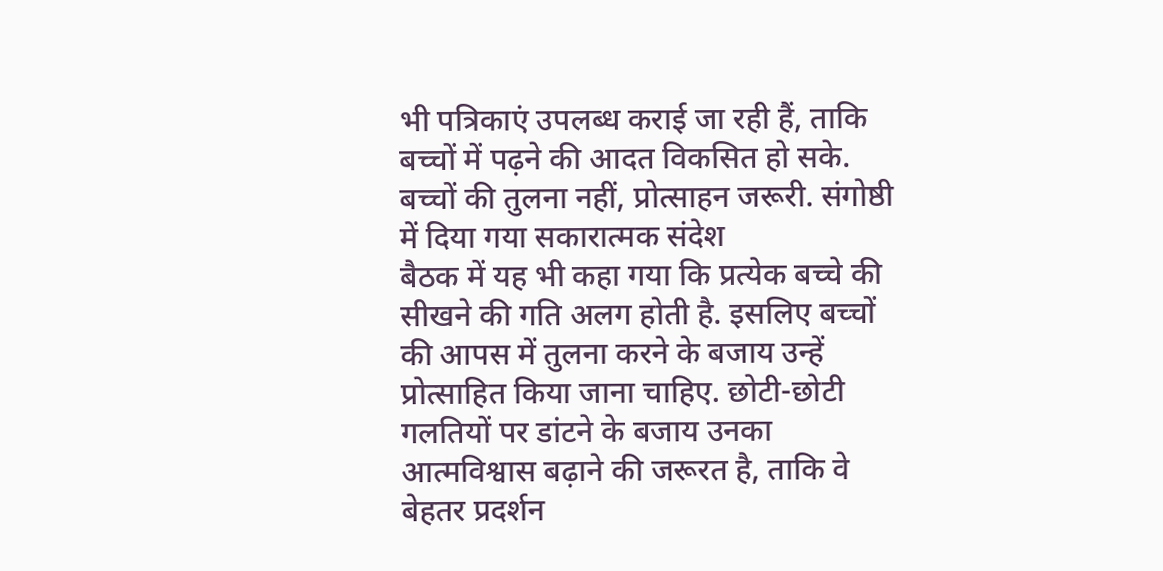भी पत्रिकाएं उपलब्ध कराई जा रही हैं, ताकि बच्चों में पढ़ने की आदत विकसित हो सके.
बच्चों की तुलना नहीं, प्रोत्साहन जरूरी. संगोष्ठी में दिया गया सकारात्मक संदेश
बैठक में यह भी कहा गया कि प्रत्येक बच्चे की सीखने की गति अलग होती है. इसलिए बच्चों की आपस में तुलना करने के बजाय उन्हें प्रोत्साहित किया जाना चाहिए. छोटी-छोटी गलतियों पर डांटने के बजाय उनका आत्मविश्वास बढ़ाने की जरूरत है, ताकि वे बेहतर प्रदर्शन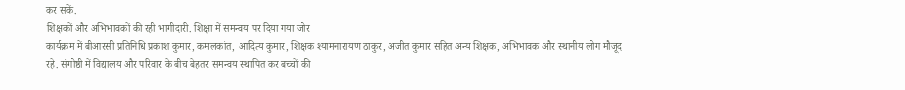कर सकें.
शिक्षकों और अभिभावकों की रही भागीदारी. शिक्षा में समन्वय पर दिया गया जोर
कार्यक्रम में बीआरसी प्रतिनिधि प्रकाश कुमार, कमलकांत, आदित्य कुमार, शिक्षक श्यामनारायण ठाकुर, अजीत कुमार सहित अन्य शिक्षक, अभिभावक और स्थानीय लोग मौजूद रहे. संगोष्ठी में विद्यालय और परिवार के बीच बेहतर समन्वय स्थापित कर बच्चों की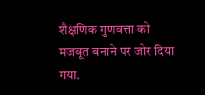शैक्षणिक गुणवत्ता को मजबूत बनाने पर जोर दिया गया.